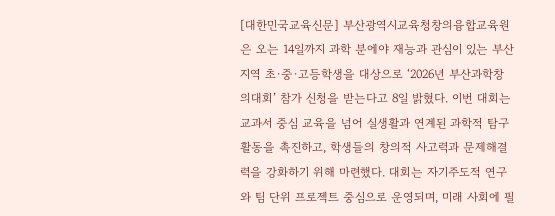[대한민국교육신문] 부산광역시교육청창의융합교육원은 오는 14일까지 과학 분에야 재능과 관심이 있는 부산 지역 초·중·고등학생을 대상으로 ‘2026년 부산과학창의대회’ 참가 신청을 받는다고 8일 밝혔다. 이번 대회는 교과서 중심 교육을 넘어 실생활과 연계된 과학적 탐구 활동을 촉진하고, 학생들의 창의적 사고력과 문제해결력을 강화하기 위해 마련했다. 대회는 자기주도적 연구와 팀 단위 프로젝트 중심으로 운영되며, 미래 사회에 필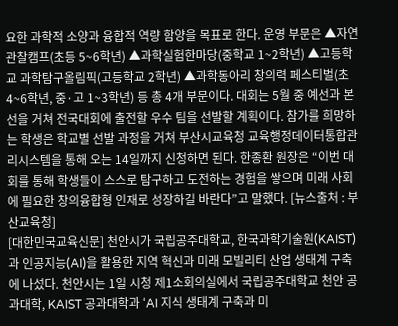요한 과학적 소양과 융합적 역량 함양을 목표로 한다. 운영 부문은 ▲자연관찰캠프(초등 5~6학년) ▲과학실험한마당(중학교 1~2학년) ▲고등학교 과학탐구올림픽(고등학교 2학년) ▲과학동아리 창의력 페스티벌(초 4~6학년, 중·고 1~3학년) 등 총 4개 부문이다. 대회는 5월 중 예선과 본선을 거쳐 전국대회에 출전할 우수 팀을 선발할 계획이다. 참가를 희망하는 학생은 학교별 선발 과정을 거쳐 부산시교육청 교육행정데이터통합관리시스템을 통해 오는 14일까지 신청하면 된다. 한종환 원장은 “이번 대회를 통해 학생들이 스스로 탐구하고 도전하는 경험을 쌓으며 미래 사회에 필요한 창의융합형 인재로 성장하길 바란다”고 말했다. [뉴스출처 : 부산교육청]
[대한민국교육신문] 천안시가 국립공주대학교, 한국과학기술원(KAIST)과 인공지능(AI)을 활용한 지역 혁신과 미래 모빌리티 산업 생태계 구축에 나섰다. 천안시는 1일 시청 제1소회의실에서 국립공주대학교 천안 공과대학, KAIST 공과대학과 ‘AI 지식 생태계 구축과 미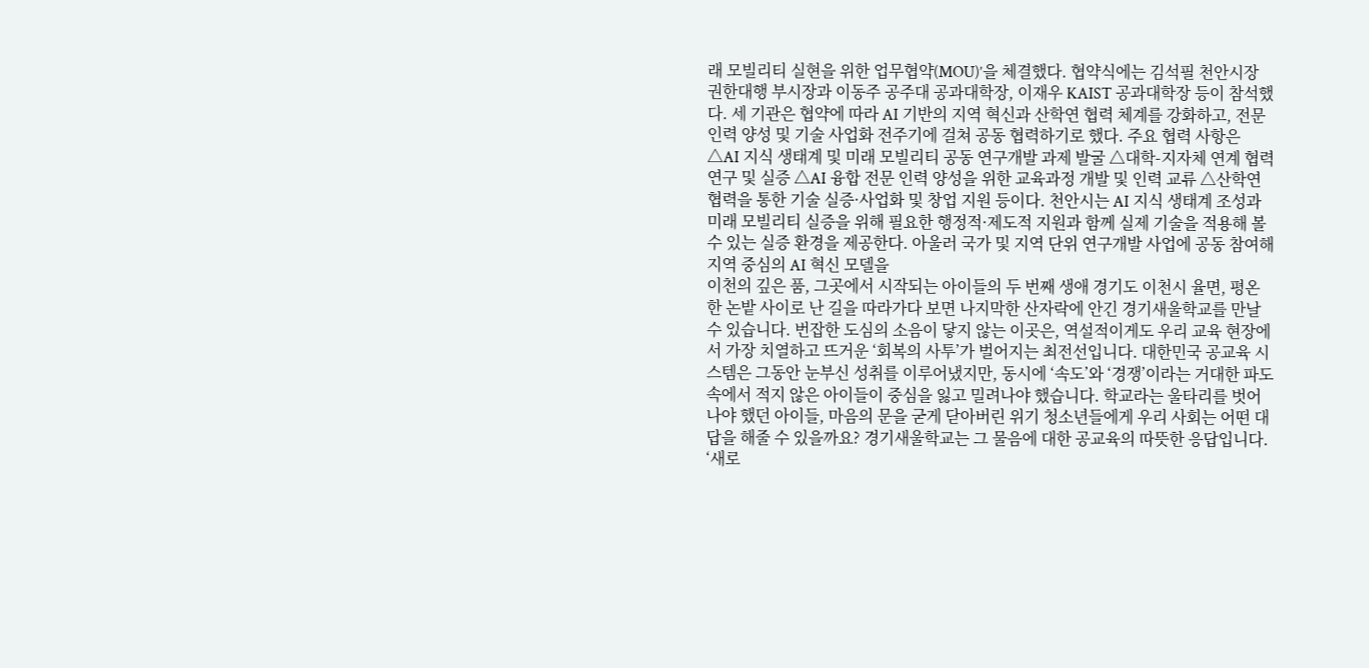래 모빌리티 실현을 위한 업무협약(MOU)’을 체결했다. 협약식에는 김석필 천안시장 권한대행 부시장과 이동주 공주대 공과대학장, 이재우 KAIST 공과대학장 등이 참석했다. 세 기관은 협약에 따라 AI 기반의 지역 혁신과 산학연 협력 체계를 강화하고, 전문 인력 양성 및 기술 사업화 전주기에 걸쳐 공동 협력하기로 했다. 주요 협력 사항은 △AI 지식 생태계 및 미래 모빌리티 공동 연구개발 과제 발굴 △대학-지자체 연계 협력 연구 및 실증 △AI 융합 전문 인력 양성을 위한 교육과정 개발 및 인력 교류 △산학연 협력을 통한 기술 실증·사업화 및 창업 지원 등이다. 천안시는 AI 지식 생태계 조성과 미래 모빌리티 실증을 위해 필요한 행정적·제도적 지원과 함께 실제 기술을 적용해 볼 수 있는 실증 환경을 제공한다. 아울러 국가 및 지역 단위 연구개발 사업에 공동 참여해 지역 중심의 AI 혁신 모델을
이천의 깊은 품, 그곳에서 시작되는 아이들의 두 번째 생애 경기도 이천시 율면, 평온한 논밭 사이로 난 길을 따라가다 보면 나지막한 산자락에 안긴 경기새울학교를 만날 수 있습니다. 번잡한 도심의 소음이 닿지 않는 이곳은, 역설적이게도 우리 교육 현장에서 가장 치열하고 뜨거운 ‘회복의 사투’가 벌어지는 최전선입니다. 대한민국 공교육 시스템은 그동안 눈부신 성취를 이루어냈지만, 동시에 ‘속도’와 ‘경쟁’이라는 거대한 파도 속에서 적지 않은 아이들이 중심을 잃고 밀려나야 했습니다. 학교라는 울타리를 벗어나야 했던 아이들, 마음의 문을 굳게 닫아버린 위기 청소년들에게 우리 사회는 어떤 대답을 해줄 수 있을까요? 경기새울학교는 그 물음에 대한 공교육의 따뜻한 응답입니다. ‘새로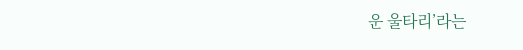운 울타리’라는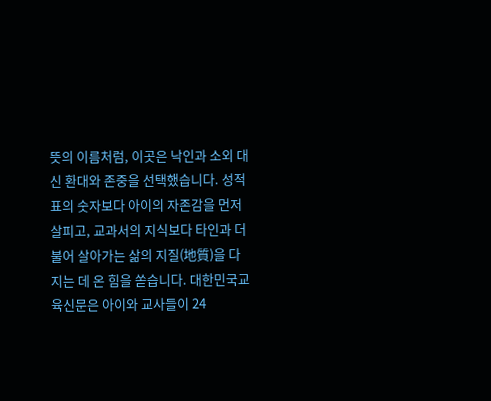뜻의 이름처럼, 이곳은 낙인과 소외 대신 환대와 존중을 선택했습니다. 성적표의 숫자보다 아이의 자존감을 먼저 살피고, 교과서의 지식보다 타인과 더불어 살아가는 삶의 지질(地質)을 다지는 데 온 힘을 쏟습니다. 대한민국교육신문은 아이와 교사들이 24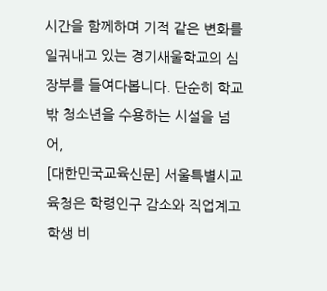시간을 함께하며 기적 같은 변화를 일궈내고 있는 경기새울학교의 심장부를 들여다봅니다. 단순히 학교 밖 청소년을 수용하는 시설을 넘어,
[대한민국교육신문] 서울특별시교육청은 학령인구 감소와 직업계고 학생 비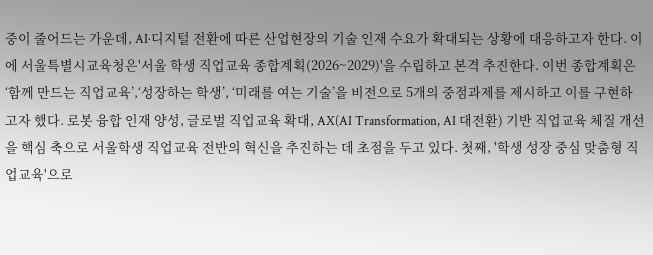중이 줄어드는 가운데, AI·디지털 전환에 따른 산업현장의 기술 인재 수요가 확대되는 상황에 대응하고자 한다. 이에 서울특별시교육청은'서울 학생 직업교육 종합계획(2026~2029)'을 수립하고 본격 추진한다. 이번 종합계획은‘함께 만드는 직업교육’,‘성장하는 학생’, ‘미래를 여는 기술’을 비전으로 5개의 중점과제를 제시하고 이를 구현하고자 했다. 로봇 융합 인재 양성, 글로벌 직업교육 확대, AX(AI Transformation, AI 대전환) 기반 직업교육 체질 개선을 핵심 축으로 서울학생 직업교육 전반의 혁신을 추진하는 데 초점을 두고 있다. 첫째, '학생 성장 중심 맞춤형 직업교육'으로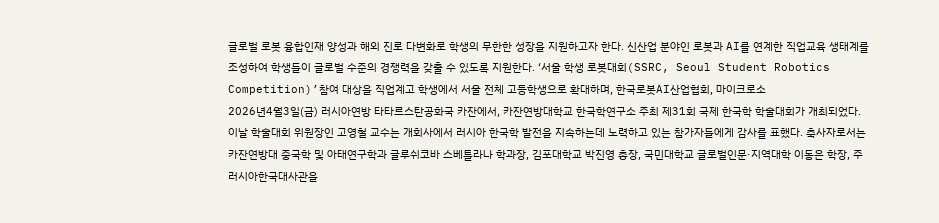글로벌 로봇 융합인재 양성과 해외 진로 다변화로 학생의 무한한 성장을 지원하고자 한다. 신산업 분야인 로봇과 AI를 연계한 직업교육 생태계를 조성하여 학생들이 글로벌 수준의 경쟁력을 갖출 수 있도록 지원한다. ‘서울 학생 로봇대회(SSRC, Seoul Student Robotics Competition)’참여 대상을 직업계고 학생에서 서울 전체 고등학생으로 확대하며, 한국로봇AI산업협회, 마이크로소
2026년4월3일(금) 러시아연방 타타르스탄공화국 카잔에서, 카잔연방대학교 한국학연구소 주최 제31회 국제 한국학 학술대회가 개최되었다. 이날 학술대회 위원장인 고영철 교수는 개회사에서 러시아 한국학 발전을 지속하는데 노력하고 있는 참가자들에게 감사를 표했다. 축사자로서는 카잔연방대 중국학 및 아태연구학과 글루쉬코바 스베틀라나 학과장, 김포대학교 박진영 총장, 국민대학교 글로벌인문·지역대학 이동은 학장, 주러시아한국대사관을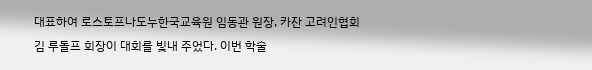대표하여 로스토프나도누한국교육원 임동관 원장, 카잔 고려인협회 김 루돌프 회장이 대회를 빛내 주었다. 이번 학술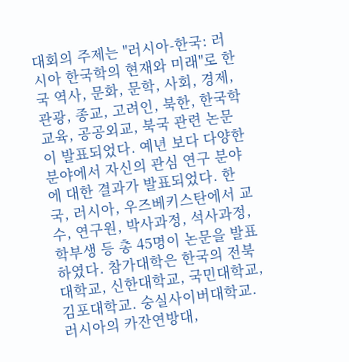대회의 주제는 "러시아-한국: 러시아 한국학의 현재와 미래"로 한국 역사, 문화, 문학, 사회, 경제, 관광, 종교, 고려인, 북한, 한국학 교육, 공공외교, 북국 관련 논문이 발표되었다. 예년 보다 다양한 분야에서 자신의 관심 연구 분야에 대한 결과가 발표되었다. 한국, 러시아, 우즈베키스탄에서 교수, 연구원, 박사과정, 석사과정, 학부생 등 총 45명이 논문을 발표하였다. 참가대학은 한국의 전북대학교, 신한대학교, 국민대학교, 김포대학교. 숭실사이버대학교. 러시아의 카잔연방대,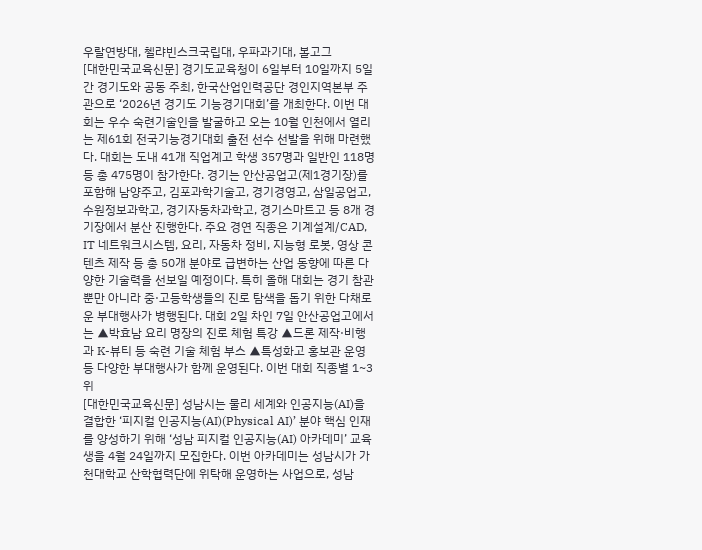우랄연방대, 첼랴빈스크국립대, 우파과기대, 볼고그
[대한민국교육신문] 경기도교육청이 6일부터 10일까지 5일간 경기도와 공동 주최, 한국산업인력공단 경인지역본부 주관으로 ‘2026년 경기도 기능경기대회’를 개최한다. 이번 대회는 우수 숙련기술인을 발굴하고 오는 10월 인천에서 열리는 제61회 전국기능경기대회 출전 선수 선발을 위해 마련했다. 대회는 도내 41개 직업계고 학생 357명과 일반인 118명 등 총 475명이 참가한다. 경기는 안산공업고(제1경기장)를 포함해 남양주고, 김포과학기술고, 경기경영고, 삼일공업고, 수원정보과학고, 경기자동차과학고, 경기스마트고 등 8개 경기장에서 분산 진행한다. 주요 경연 직종은 기계설계/CAD, IT 네트워크시스템, 요리, 자동차 정비, 지능형 로봇, 영상 콘텐츠 제작 등 총 50개 분야로 급변하는 산업 동향에 따른 다양한 기술력을 선보일 예정이다. 특히 올해 대회는 경기 참관뿐만 아니라 중·고등학생들의 진로 탐색을 돕기 위한 다채로운 부대행사가 병행된다. 대회 2일 차인 7일 안산공업고에서는 ▲박효남 요리 명장의 진로 체험 특강 ▲드론 제작·비행과 K-뷰티 등 숙련 기술 체험 부스 ▲특성화고 홍보관 운영 등 다양한 부대행사가 함께 운영된다. 이번 대회 직종별 1~3위
[대한민국교육신문] 성남시는 물리 세계와 인공지능(AI)을 결합한 ‘피지컬 인공지능(AI)(Physical AI)’ 분야 핵심 인재를 양성하기 위해 ‘성남 피지컬 인공지능(AI) 아카데미’ 교육생을 4월 24일까지 모집한다. 이번 아카데미는 성남시가 가천대학교 산학협력단에 위탁해 운영하는 사업으로, 성남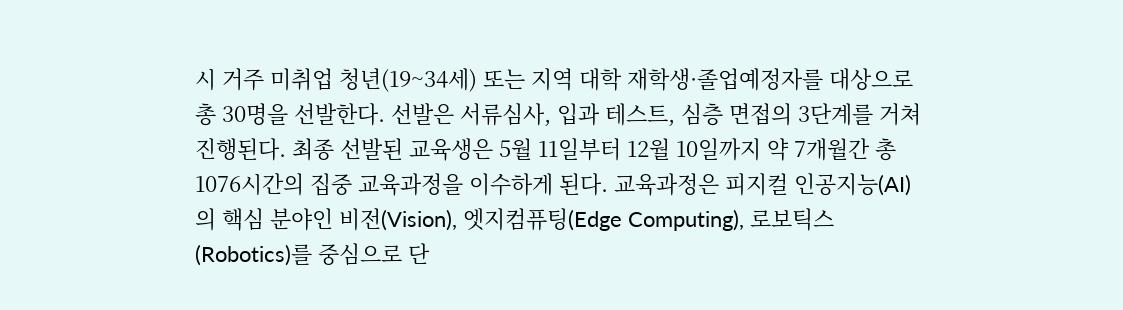시 거주 미취업 청년(19~34세) 또는 지역 대학 재학생·졸업예정자를 대상으로 총 30명을 선발한다. 선발은 서류심사, 입과 테스트, 심층 면접의 3단계를 거쳐 진행된다. 최종 선발된 교육생은 5월 11일부터 12월 10일까지 약 7개월간 총 1076시간의 집중 교육과정을 이수하게 된다. 교육과정은 피지컬 인공지능(AI)의 핵심 분야인 비전(Vision), 엣지컴퓨팅(Edge Computing), 로보틱스(Robotics)를 중심으로 단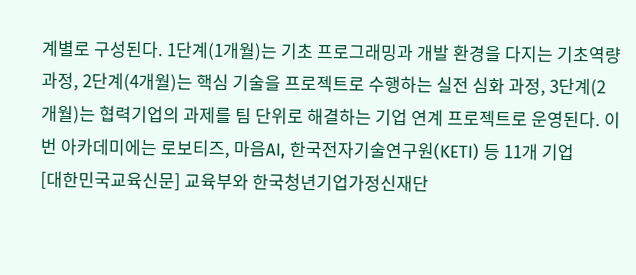계별로 구성된다. 1단계(1개월)는 기초 프로그래밍과 개발 환경을 다지는 기초역량 과정, 2단계(4개월)는 핵심 기술을 프로젝트로 수행하는 실전 심화 과정, 3단계(2개월)는 협력기업의 과제를 팀 단위로 해결하는 기업 연계 프로젝트로 운영된다. 이번 아카데미에는 로보티즈, 마음AI, 한국전자기술연구원(KETI) 등 11개 기업
[대한민국교육신문] 교육부와 한국청년기업가정신재단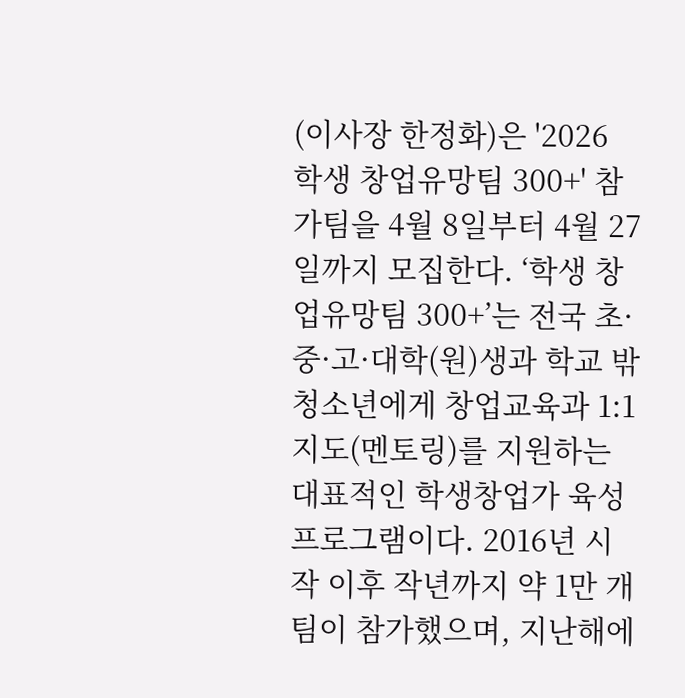(이사장 한정화)은 '2026 학생 창업유망팀 300+' 참가팀을 4월 8일부터 4월 27일까지 모집한다. ‘학생 창업유망팀 300+’는 전국 초·중·고·대학(원)생과 학교 밖 청소년에게 창업교육과 1:1지도(멘토링)를 지원하는 대표적인 학생창업가 육성 프로그램이다. 2016년 시작 이후 작년까지 약 1만 개 팀이 참가했으며, 지난해에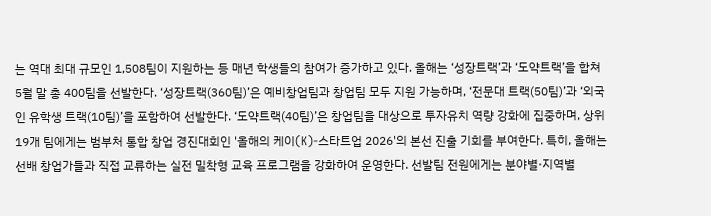는 역대 최대 규모인 1,508팀이 지원하는 등 매년 학생들의 참여가 증가하고 있다. 올해는 ‘성장트랙’과 ‘도약트랙’을 합쳐 5월 말 총 400팀을 선발한다. ‘성장트랙(360팀)’은 예비창업팀과 창업팀 모두 지원 가능하며, ‘전문대 트랙(50팀)’과 ‘외국인 유학생 트랙(10팀)’을 포함하여 선발한다. ‘도약트랙(40팀)’은 창업팀을 대상으로 투자유치 역량 강화에 집중하며, 상위 19개 팀에게는 범부처 통합 창업 경진대회인 '올해의 케이(K)-스타트업 2026'의 본선 진출 기회를 부여한다. 특히, 올해는 선배 창업가들과 직접 교류하는 실전 밀착형 교육 프로그램을 강화하여 운영한다. 선발팀 전원에게는 분야별·지역별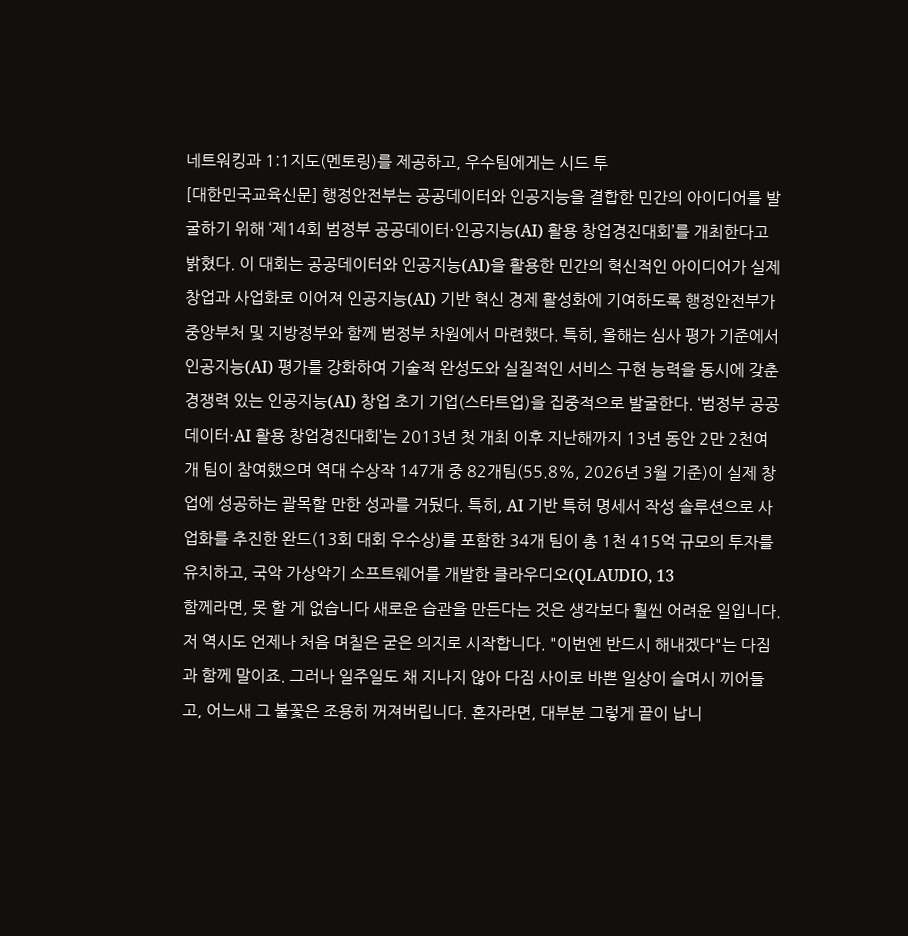네트워킹과 1:1지도(멘토링)를 제공하고, 우수팀에게는 시드 투
[대한민국교육신문] 행정안전부는 공공데이터와 인공지능을 결합한 민간의 아이디어를 발굴하기 위해 ‘제14회 범정부 공공데이터·인공지능(AI) 활용 창업경진대회’를 개최한다고 밝혔다. 이 대회는 공공데이터와 인공지능(AI)을 활용한 민간의 혁신적인 아이디어가 실제 창업과 사업화로 이어져 인공지능(AI) 기반 혁신 경제 활성화에 기여하도록 행정안전부가 중앙부처 및 지방정부와 함께 범정부 차원에서 마련했다. 특히, 올해는 심사 평가 기준에서 인공지능(AI) 평가를 강화하여 기술적 완성도와 실질적인 서비스 구현 능력을 동시에 갖춘 경쟁력 있는 인공지능(AI) 창업 초기 기업(스타트업)을 집중적으로 발굴한다. ‘범정부 공공데이터·AI 활용 창업경진대회’는 2013년 첫 개최 이후 지난해까지 13년 동안 2만 2천여 개 팀이 참여했으며 역대 수상작 147개 중 82개팀(55.8%, 2026년 3월 기준)이 실제 창업에 성공하는 괄목할 만한 성과를 거뒀다. 특히, AI 기반 특허 명세서 작성 솔루션으로 사업화를 추진한 완드(13회 대회 우수상)를 포함한 34개 팀이 총 1천 415억 규모의 투자를 유치하고, 국악 가상악기 소프트웨어를 개발한 클라우디오(QLAUDIO, 13
함께라면, 못 할 게 없습니다 새로운 습관을 만든다는 것은 생각보다 훨씬 어려운 일입니다. 저 역시도 언제나 처음 며칠은 굳은 의지로 시작합니다. "이번엔 반드시 해내겠다"는 다짐과 함께 말이죠. 그러나 일주일도 채 지나지 않아 다짐 사이로 바쁜 일상이 슬며시 끼어들고, 어느새 그 불꽃은 조용히 꺼져버립니다. 혼자라면, 대부분 그렇게 끝이 납니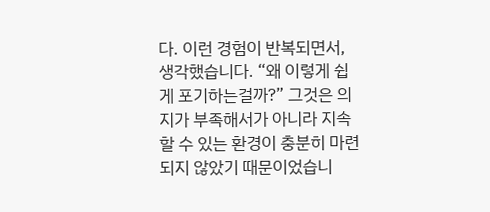다. 이런 경험이 반복되면서, 생각했습니다. “왜 이렇게 쉽게 포기하는걸까?” 그것은 의지가 부족해서가 아니라 지속할 수 있는 환경이 충분히 마련되지 않았기 때문이었습니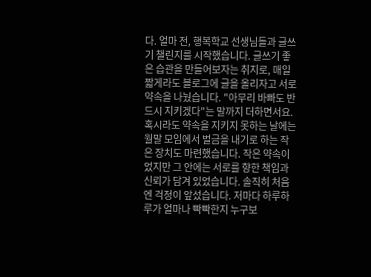다. 얼마 전, 행복학교 선생님들과 글쓰기 챌린지를 시작했습니다. 글쓰기 좋은 습관을 만들어보자는 취지로, 매일 짧게라도 블로그에 글을 올리자고 서로 약속을 나눴습니다. "아무리 바빠도 반드시 지키겠다"는 말까지 더하면서요. 혹시라도 약속을 지키지 못하는 날에는 월말 모임에서 벌금을 내기로 하는 작은 장치도 마련했습니다. 작은 약속이었지만 그 안에는 서로를 향한 책임과 신뢰가 담겨 있었습니다. 솔직히 처음엔 걱정이 앞섰습니다. 저마다 하루하루가 얼마나 빡빡한지 누구보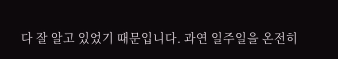다 잘 알고 있었기 때문입니다. 과연 일주일을 온전히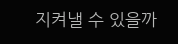지켜낼 수 있을까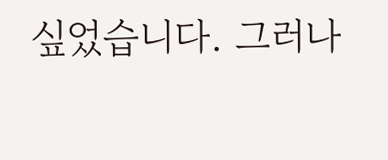싶었습니다. 그러나